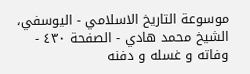موسوعة التاريخ الاسلامي - اليوسفي، الشيخ محمد هادي - الصفحة ٤٣٠ - وفاته و غسله و دفنه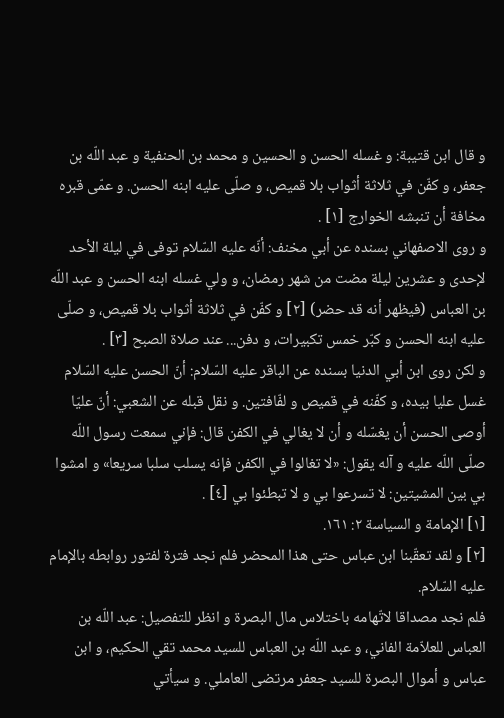و قال ابن قتيبة: و غسله الحسن و الحسين و محمد بن الحنفية و عبد اللّه بن جعفر، و كفّن في ثلاثة أثواب بلا قميص، و صلّى عليه ابنه الحسن. و عمّى قبره مخافة أن تنبشه الخوارج [١] .
و روى الاصفهاني بسنده عن أبي مخنف: أنّه عليه السّلام توفى في ليلة الأحد لإحدى و عشرين ليلة مضت من شهر رمضان، و ولي غسله ابنه الحسن و عبد اللّه بن العباس (فيظهر أنه قد حضر) [٢] و كفّن في ثلاثة أثواب بلا قميص، و صلّى عليه ابنه الحسن و كبّر خمس تكبيرات، و دفن... عند صلاة الصبح [٣] .
و لكن روى ابن أبي الدنيا بسنده عن الباقر عليه السّلام: أنّ الحسن عليه السّلام غسل عليا بيده، و كفّنه في قميص و لفّافتين. و نقل قبله عن الشعبي: أنّ عليّا أوصى الحسن أن يغسّله و أن لا يغالي في الكفن قال: فإني سمعت رسول اللّه صلّى اللّه عليه و آله يقول: «لا تغالوا في الكفن فإنه يسلب سلبا سريعا» و امشوا بي بين المشيتين: لا تسرعوا بي و لا تبطئوا بي [٤] .
[١] الإمامة و السياسة ٢: ١٦١.
[٢] و لقد تعقّبنا ابن عباس حتى هذا المحضر فلم نجد فترة لفتور روابطه بالإمام عليه السّلام.
فلم نجد مصداقا لاتّهامه باختلاس مال البصرة و انظر للتفصيل: عبد اللّه بن العباس للعلاّمة الفاني، و عبد اللّه بن العباس للسيد محمد تقي الحكيم، و ابن عباس و أموال البصرة للسيد جعفر مرتضى العاملي. و سيأتي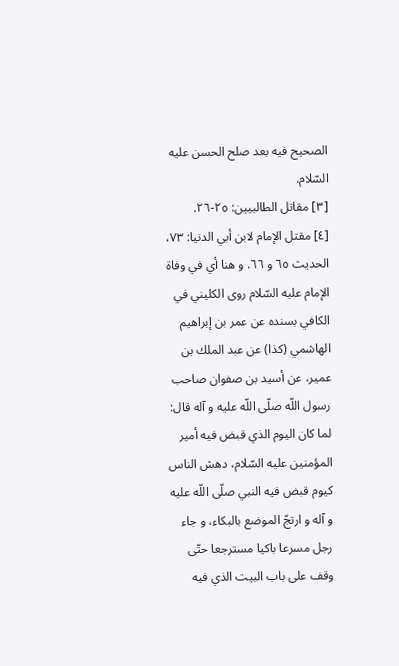الصحيح فيه بعد صلح الحسن عليه السّلام.
[٣] مقاتل الطالبيين: ٢٥-٢٦.
[٤] مقتل الإمام لابن أبي الدنيا: ٧٣، الحديث ٦٥ و ٦٦. و هنا أي في وفاة الإمام عليه السّلام روى الكليني في الكافي بسنده عن عمر بن إبراهيم الهاشمي (كذا) عن عبد الملك بن عمير، عن أسيد بن صفوان صاحب رسول اللّه صلّى اللّه عليه و آله قال: لما كان اليوم الذي قبض فيه أمير المؤمنين عليه السّلام، دهش الناس كيوم قبض فيه النبي صلّى اللّه عليه و آله و ارتجّ الموضع بالبكاء، و جاء رجل مسرعا باكيا مسترجعا حتّى وقف على باب البيت الذي فيه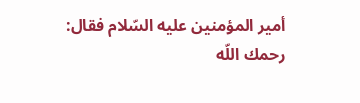أمير المؤمنين عليه السّلام فقال:
رحمك اللّه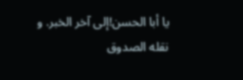يا أبا الحسن!إلى آخر الخبر. و نقله الصدوق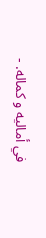في أماليه و كماله. -